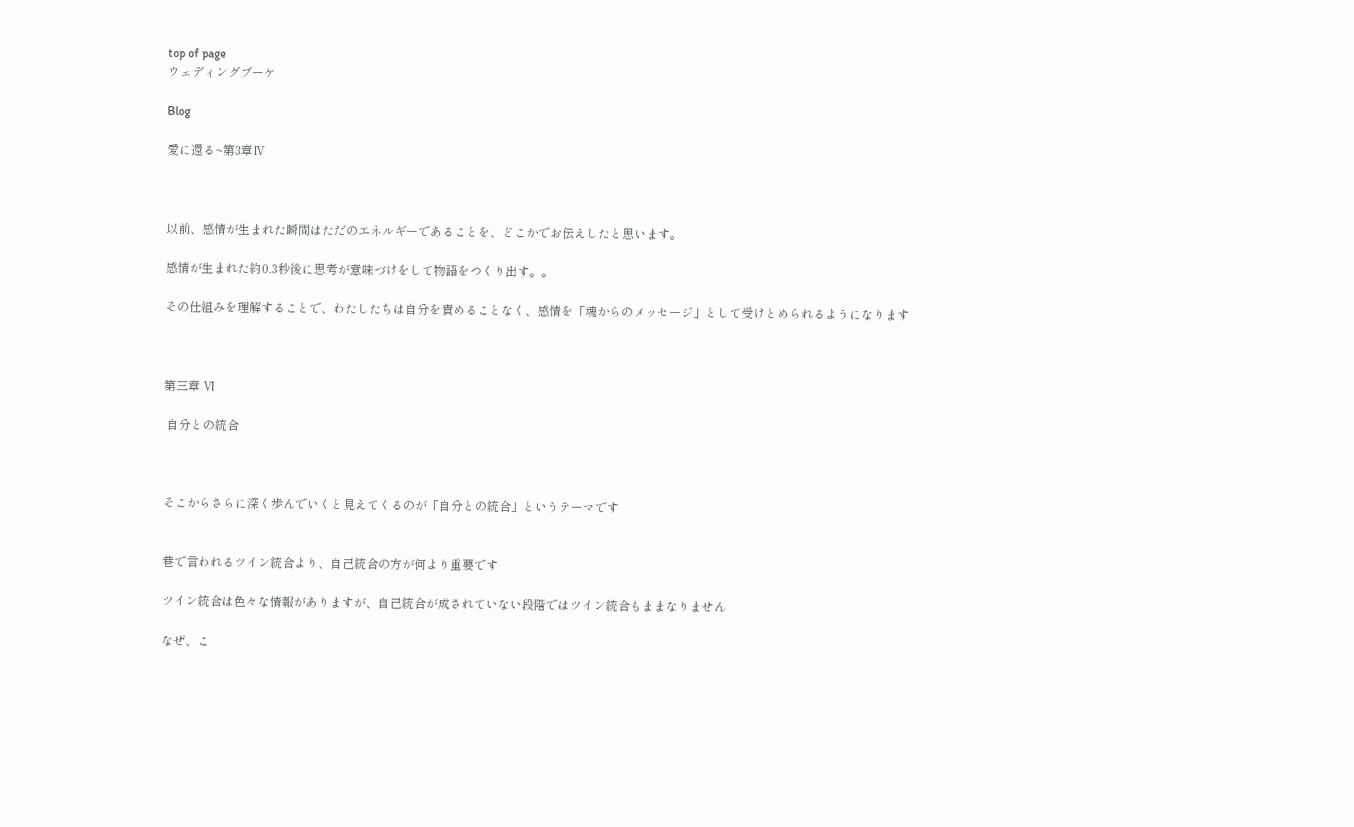top of page
ウェディングブーケ

Blog

愛に還る~第3章Ⅳ



以前、感情が生まれた瞬間はただのエネルギーであることを、どこかでお伝えしたと思います。

感情が生まれた約0.3秒後に思考が意味づけをして物語をつくり出す。。

その仕組みを理解することで、わたしたちは自分を責めることなく、感情を「魂からのメッセージ」として受けとめられるようになります



第三章 Ⅵ

 自分との統合



そこからさらに深く歩んでいくと見えてくるのが「自分との統合」というテーマです


巷で言われるツイン統合より、自己統合の方が何より重要です

ツイン統合は色々な情報がありますが、自己統合が成されていない段階ではツイン統合もままなりません

なぜ、こ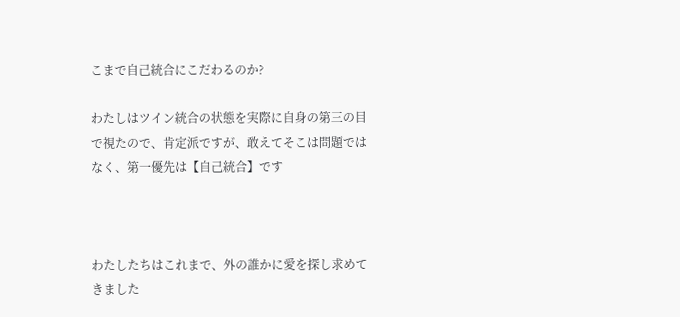こまで自己統合にこだわるのか?

わたしはツイン統合の状態を実際に自身の第三の目で視たので、肯定派ですが、敢えてそこは問題ではなく、第一優先は【自己統合】です



わたしたちはこれまで、外の誰かに愛を探し求めてきました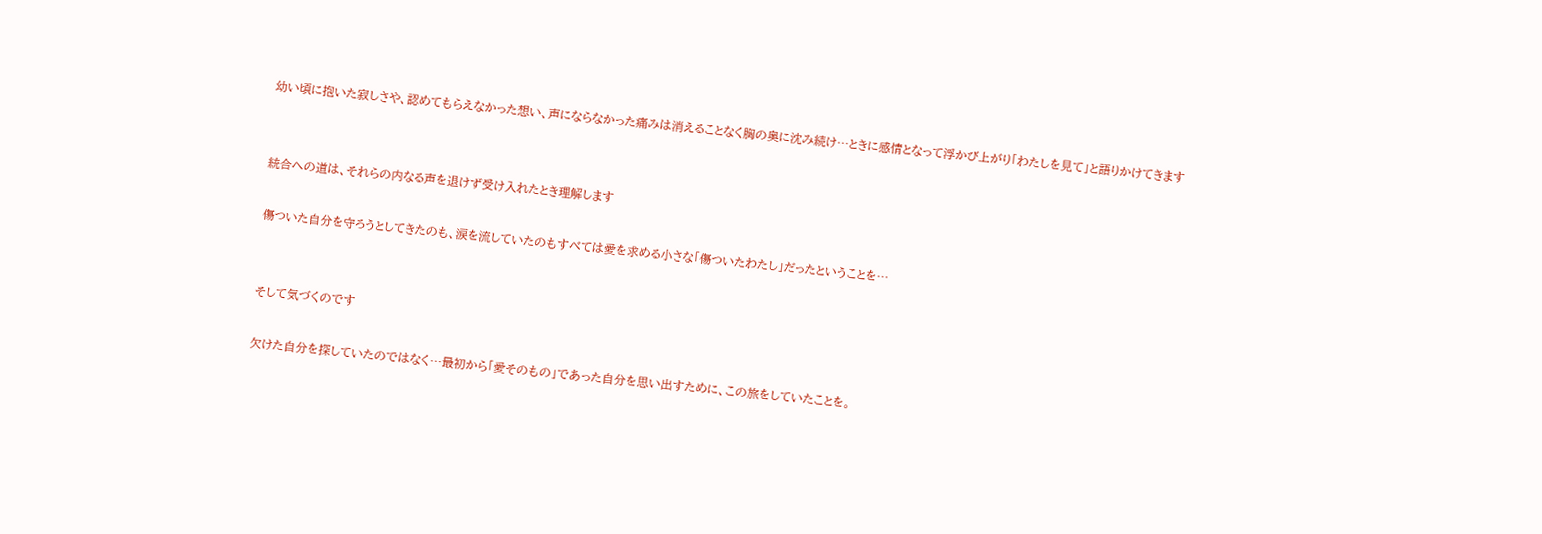幼い頃に抱いた寂しさや、認めてもらえなかった想い、声にならなかった痛みは消えることなく胸の奥に沈み続け…ときに感情となって浮かび上がり「わたしを見て」と語りかけてきます


統合への道は、それらの内なる声を退けず受け入れたとき理解します

傷ついた自分を守ろうとしてきたのも、涙を流していたのもすべては愛を求める小さな「傷ついたわたし」だったということを…


そして気づくのです

欠けた自分を探していたのではなく…最初から「愛そのもの」であった自分を思い出すために、この旅をしていたことを。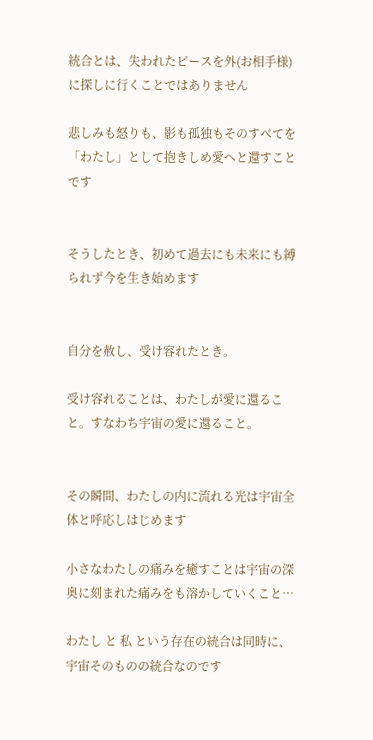統合とは、失われたピースを外(お相手様)に探しに行くことではありません

悲しみも怒りも、影も孤独もそのすべてを「わたし」として抱きしめ愛へと還すことです


そうしたとき、初めて過去にも未来にも縛られず今を生き始めます


自分を赦し、受け容れたとき。

受け容れることは、わたしが愛に還ること。すなわち宇宙の愛に還ること。


その瞬間、わたしの内に流れる光は宇宙全体と呼応しはじめます

小さなわたしの痛みを癒すことは宇宙の深奥に刻まれた痛みをも溶かしていくこと…

わたし と 私 という存在の統合は同時に、宇宙そのものの統合なのです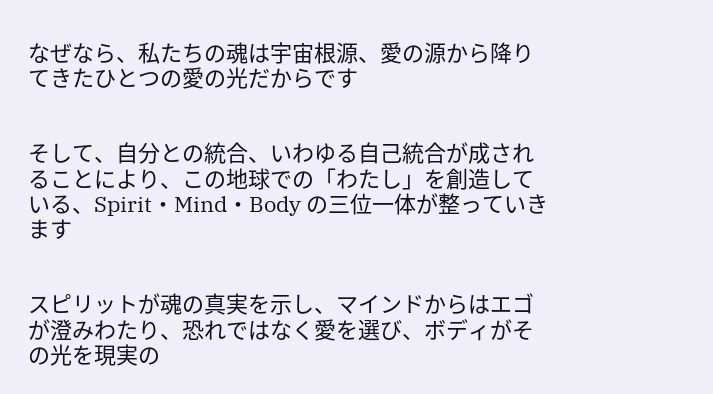なぜなら、私たちの魂は宇宙根源、愛の源から降りてきたひとつの愛の光だからです


そして、自分との統合、いわゆる自己統合が成されることにより、この地球での「わたし」を創造している、Spirit・Mind・Body の三位一体が整っていきます


スピリットが魂の真実を示し、マインドからはエゴが澄みわたり、恐れではなく愛を選び、ボディがその光を現実の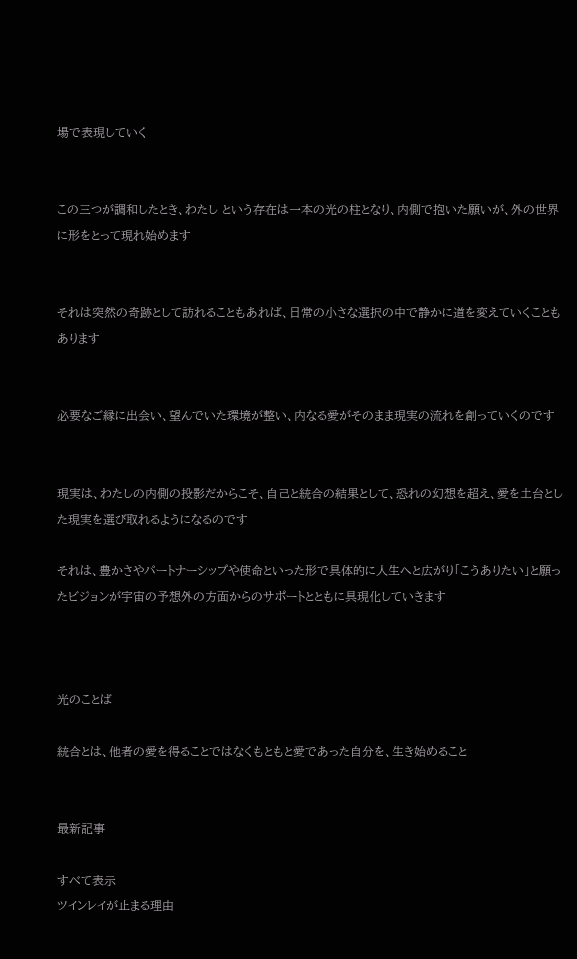場で表現していく


この三つが調和したとき、わたし という存在は一本の光の柱となり、内側で抱いた願いが、外の世界に形をとって現れ始めます


それは突然の奇跡として訪れることもあれば、日常の小さな選択の中で静かに道を変えていくこともあります


必要なご縁に出会い、望んでいた環境が整い、内なる愛がそのまま現実の流れを創っていくのです


現実は、わたしの内側の投影だからこそ、自己と統合の結果として、恐れの幻想を超え、愛を土台とした現実を選び取れるようになるのです

それは、豊かさやパートナーシップや使命といった形で具体的に人生へと広がり「こうありたい」と願ったビジョンが宇宙の予想外の方面からのサポートとともに具現化していきます



光のことば

統合とは、他者の愛を得ることではなくもともと愛であった自分を、生き始めること


最新記事

すべて表示
ツインレイが止まる理由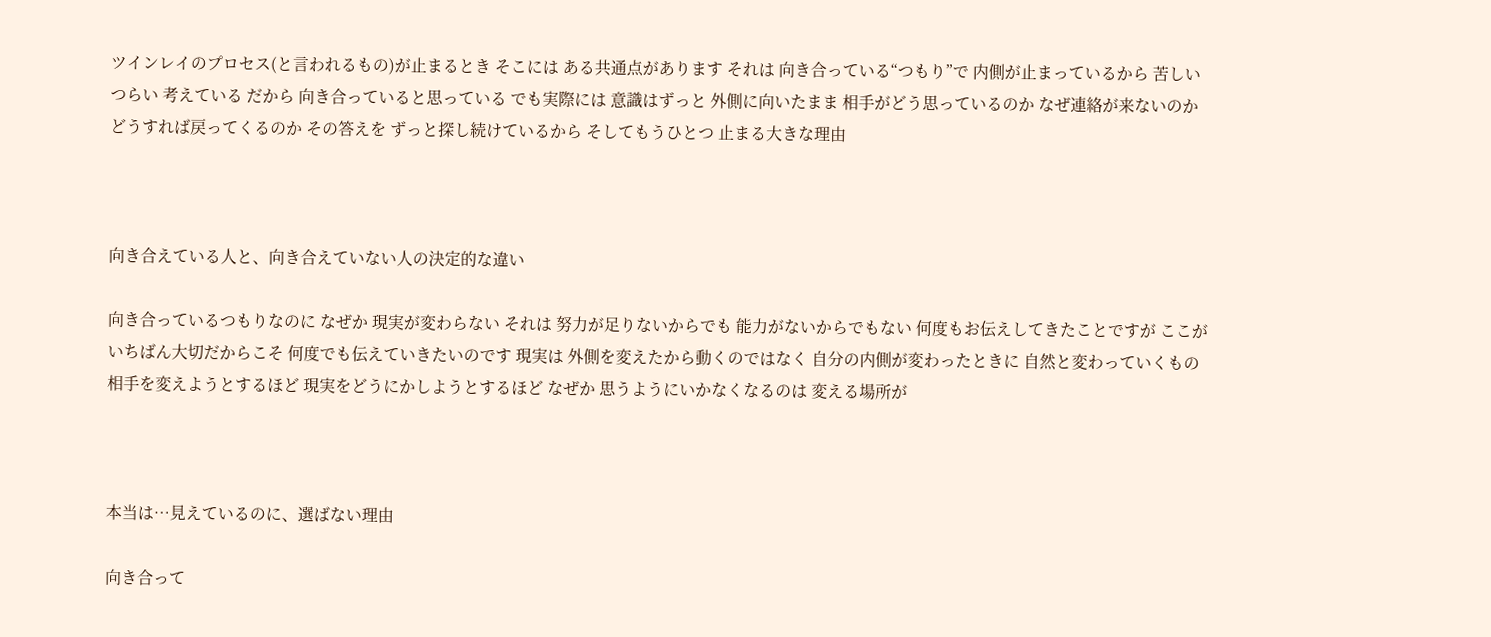ツインレイのプロセス(と言われるもの)が止まるとき そこには ある共通点があります それは 向き合っている“つもり”で 内側が止まっているから 苦しい つらい 考えている だから 向き合っていると思っている でも実際には 意識はずっと 外側に向いたまま 相手がどう思っているのか なぜ連絡が来ないのか どうすれば戻ってくるのか その答えを ずっと探し続けているから そしてもうひとつ 止まる大きな理由



向き合えている人と、向き合えていない人の決定的な違い

向き合っているつもりなのに なぜか 現実が変わらない それは 努力が足りないからでも 能力がないからでもない 何度もお伝えしてきたことですが ここがいちばん大切だからこそ 何度でも伝えていきたいのです 現実は 外側を変えたから動くのではなく 自分の内側が変わったときに 自然と変わっていくもの 相手を変えようとするほど 現実をどうにかしようとするほど なぜか 思うようにいかなくなるのは 変える場所が



本当は…見えているのに、選ばない理由

向き合って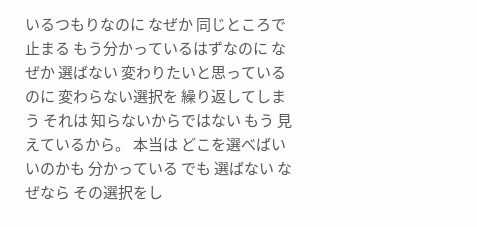いるつもりなのに なぜか 同じところで止まる もう分かっているはずなのに なぜか 選ばない 変わりたいと思っているのに 変わらない選択を 繰り返してしまう それは 知らないからではない もう 見えているから。 本当は どこを選べばいいのかも 分かっている でも 選ばない なぜなら その選択をし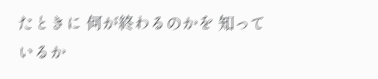たときに 何が終わるのかを 知っているか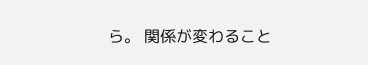ら。 関係が変わること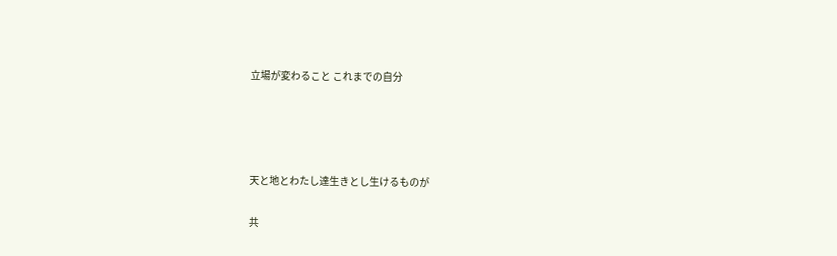立場が変わること これまでの自分




天と地とわたし達生きとし生けるものが

共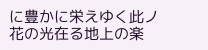に豊かに栄えゆく此ノ花の光在る地上の楽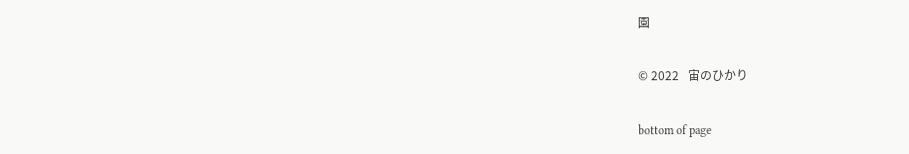園

© 2022   宙のひかり

bottom of page